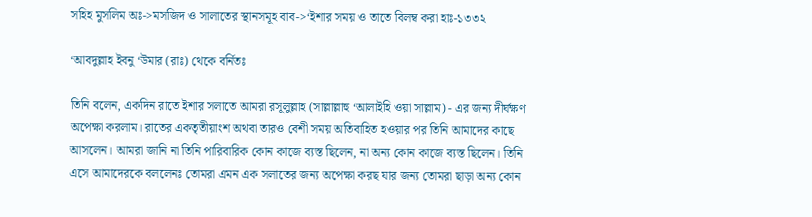সহিহ মুসলিম অঃ->মসজিদ ও সালাতের স্থানসমূহ বাব->‘ইশার সময় ও তাতে বিলম্ব করা হাঃ-১৩৩২

‘আবদুল্লাহ ইবনু ‘উমার (রাঃ) থেকে বর্নিতঃ

তিনি বলেন, একদিন রাতে ইশার সলাতে আমরা রসূলুল্লাহ (সাল্লাল্লাহু ‘আলাইহি ওয়া সাল্লাম) - এর জন্য দীর্ঘক্ষণ অপেক্ষা করলাম। রাতের একতৃতীয়াংশ অথবা তারও বেশী সময় অতিবাহিত হওয়ার পর তিনি আমাদের কাছে আসলেন। আমরা জানি না তিনি পারিবারিক কোন কাজে ব্যস্ত ছিলেন, না অন্য কোন কাজে ব্যস্ত ছিলেন। তিনি এসে আমাদেরকে বললেনঃ তোমরা এমন এক সলাতের জন্য অপেক্ষা করছ যার জন্য তোমরা ছাড়া অন্য কোন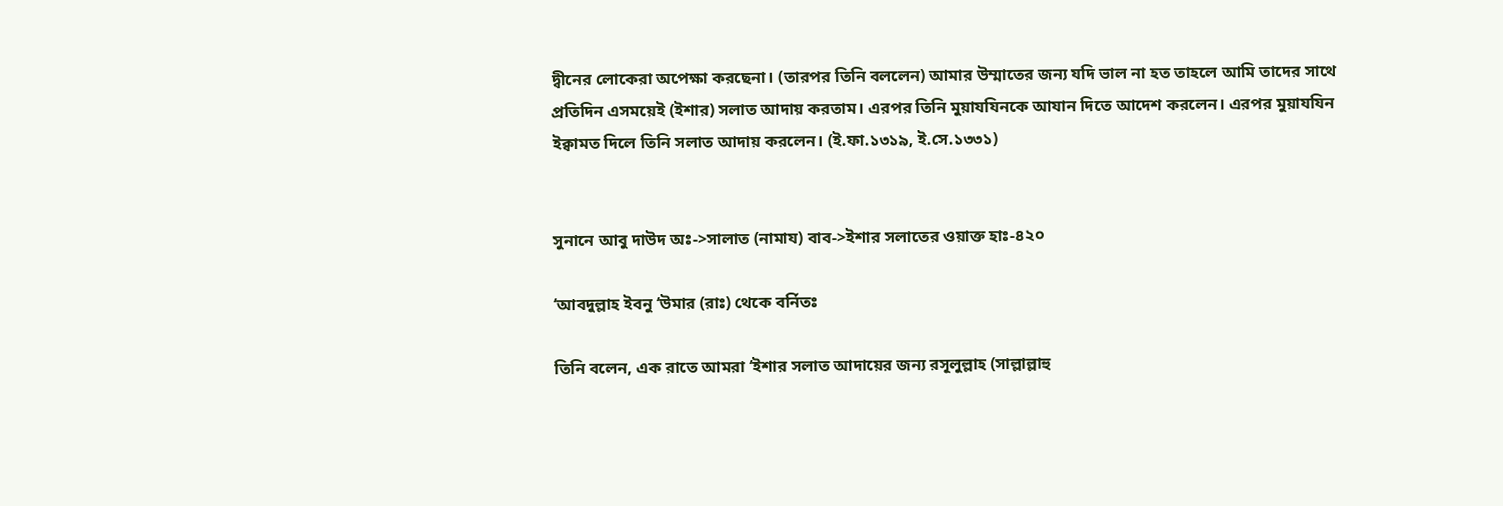দ্বীনের লোকেরা অপেক্ষা করছেনা। (তারপর তিনি বললেন) আমার উম্মাতের জন্য যদি ভাল না হত তাহলে আমি তাদের সাথে প্রতিদিন এসময়েই (ইশার) সলাত আদায় করতাম। এরপর তিনি মুয়াযযিনকে আযান দিতে আদেশ করলেন। এরপর মুয়াযযিন ইক্বামত দিলে তিনি সলাত আদায় করলেন। (ই.ফা.১৩১৯, ই.সে.১৩৩১)


সুনানে আবু দাউদ অঃ->সালাত (নামায) বাব->ইশার সলাতের ওয়াক্ত হাঃ-৪২০

‘আবদুল্লাহ ইবনু ‘উমার (রাঃ) থেকে বর্নিতঃ

তিনি বলেন, এক রাতে আমরা ‘ইশার সলাত আদায়ের জন্য রসূলুল্লাহ (সাল্লাল্লাহু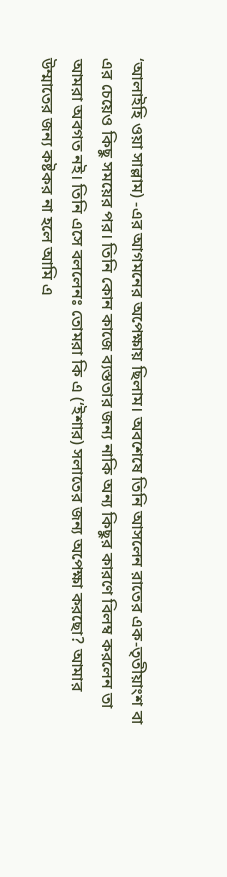‘আলাইহি ওয়া সাল্লাম) -এর আগমনের অপেক্ষায় ছিলাম। অবশেষে তিনি আসলেন রাতের এক-তৃতীয়াংশ বা এর চেয়েও কিছু সময়ের পর। তিনি কোন কাজে ব্যস্ততার জন্য নাকি অন্য কিছুর কারণে বিলম্ব করলেন তা আমরা অবগত নই। তিনি এসে বললেনঃ তোমরা কি এ (‘ইশার) সলাতের জন্য অপেক্ষা করছো? আমার উম্মাতের জন্য কষ্টকর না হলে আমি এ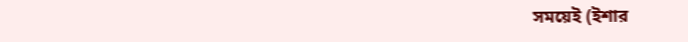সময়েই (ইশার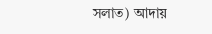সলাত) আদায়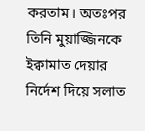করতাম। অতঃপর তিনি মুয়াজ্জিনকে ইক্বামাত দেয়ার নির্দেশ দিয়ে সলাত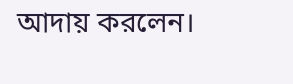আদায় করলেন।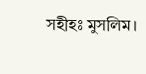সহীহঃ মুসলিম।